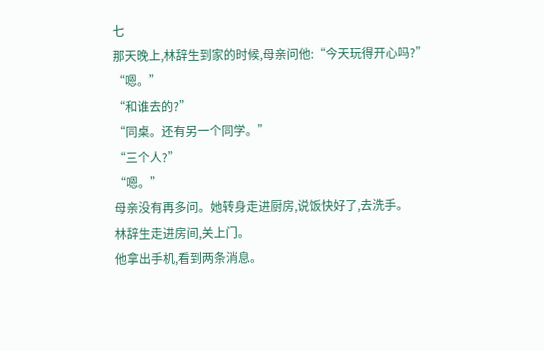七
那天晚上,林辞生到家的时候,母亲问他:“今天玩得开心吗?”
“嗯。”
“和谁去的?”
“同桌。还有另一个同学。”
“三个人?”
“嗯。”
母亲没有再多问。她转身走进厨房,说饭快好了,去洗手。
林辞生走进房间,关上门。
他拿出手机,看到两条消息。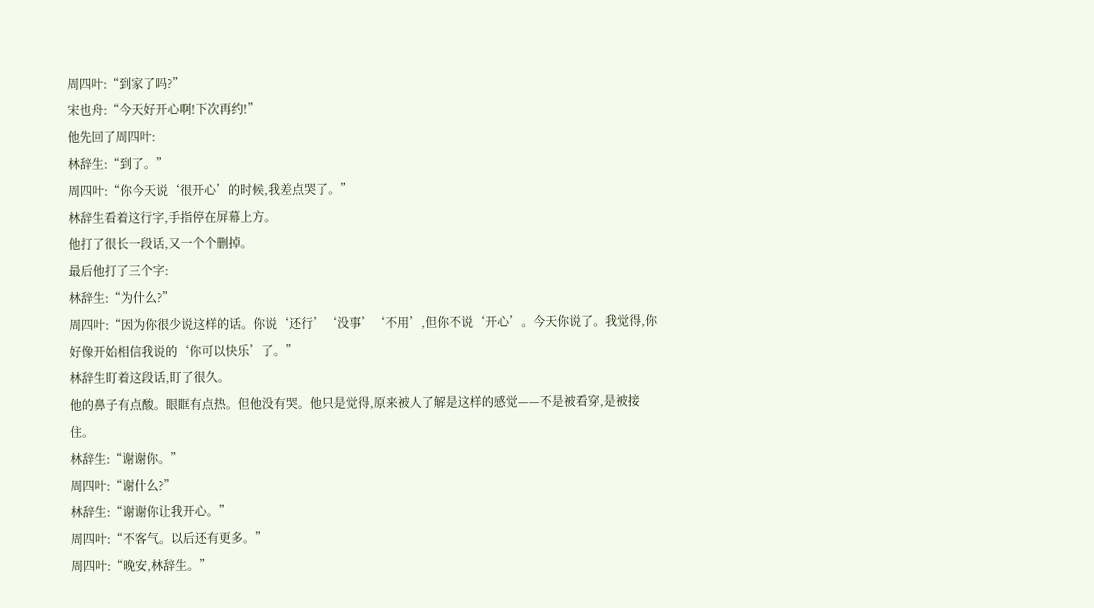周四叶:“到家了吗?”
宋也舟:“今天好开心啊!下次再约!”
他先回了周四叶:
林辞生:“到了。”
周四叶:“你今天说‘很开心’的时候,我差点哭了。”
林辞生看着这行字,手指停在屏幕上方。
他打了很长一段话,又一个个删掉。
最后他打了三个字:
林辞生:“为什么?”
周四叶:“因为你很少说这样的话。你说‘还行’‘没事’‘不用’,但你不说‘开心’。今天你说了。我觉得,你好像开始相信我说的‘你可以快乐’了。”
林辞生盯着这段话,盯了很久。
他的鼻子有点酸。眼眶有点热。但他没有哭。他只是觉得,原来被人了解是这样的感觉——不是被看穿,是被接住。
林辞生:“谢谢你。”
周四叶:“谢什么?”
林辞生:“谢谢你让我开心。”
周四叶:“不客气。以后还有更多。”
周四叶:“晚安,林辞生。”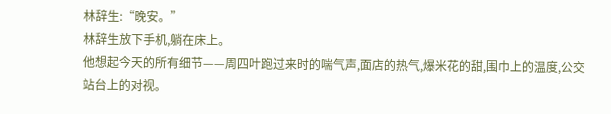林辞生:“晚安。”
林辞生放下手机,躺在床上。
他想起今天的所有细节——周四叶跑过来时的喘气声,面店的热气,爆米花的甜,围巾上的温度,公交站台上的对视。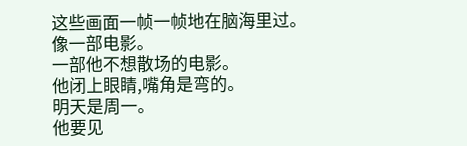这些画面一帧一帧地在脑海里过。
像一部电影。
一部他不想散场的电影。
他闭上眼睛,嘴角是弯的。
明天是周一。
他要见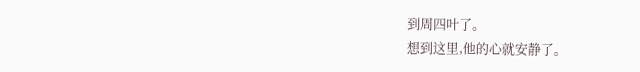到周四叶了。
想到这里,他的心就安静了。